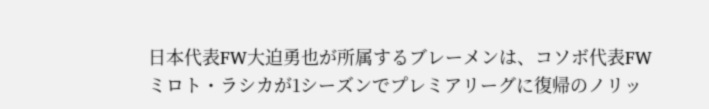日本代表FW大迫勇也が所属するブレーメンは、コソボ代表FWミロト・ラシカが1シーズンでプレミアリーグに復帰のノリッ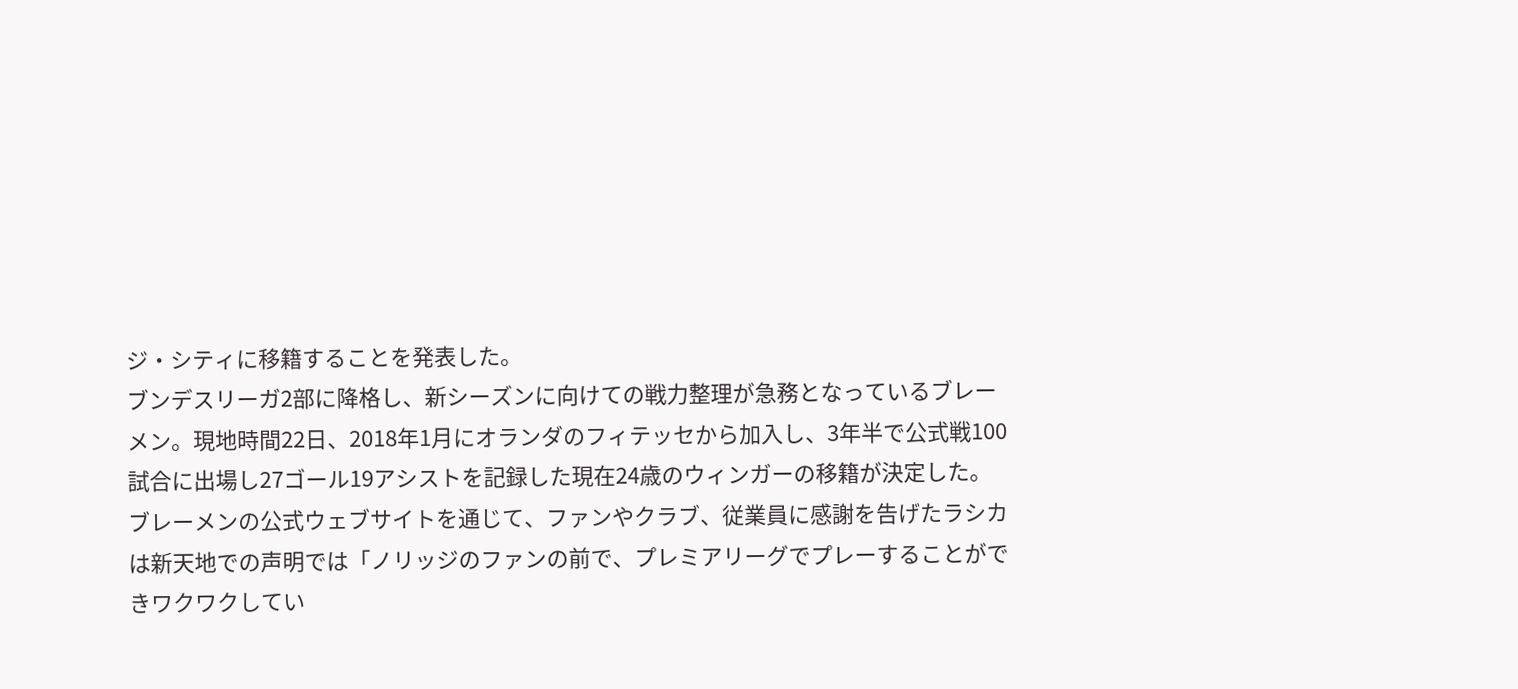ジ・シティに移籍することを発表した。
ブンデスリーガ2部に降格し、新シーズンに向けての戦力整理が急務となっているブレーメン。現地時間22日、2018年1月にオランダのフィテッセから加入し、3年半で公式戦100試合に出場し27ゴール19アシストを記録した現在24歳のウィンガーの移籍が決定した。
ブレーメンの公式ウェブサイトを通じて、ファンやクラブ、従業員に感謝を告げたラシカは新天地での声明では「ノリッジのファンの前で、プレミアリーグでプレーすることができワクワクしてい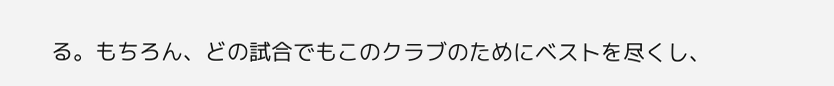る。もちろん、どの試合でもこのクラブのためにベストを尽くし、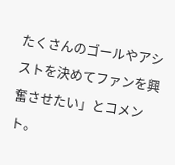たくさんのゴールやアシストを決めてファンを興奮させたい」とコメント。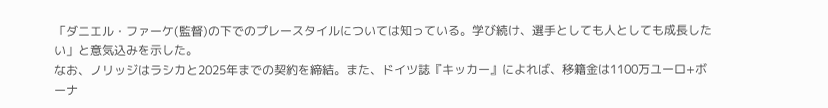「ダニエル・ファーケ(監督)の下でのプレースタイルについては知っている。学び続け、選手としても人としても成長したい」と意気込みを示した。
なお、ノリッジはラシカと2025年までの契約を締結。また、ドイツ誌『キッカー』によれば、移籍金は1100万ユーロ+ボーナ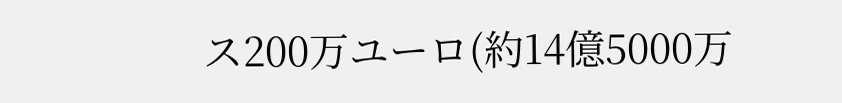ス200万ユーロ(約14億5000万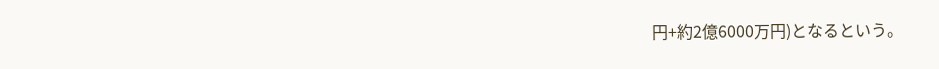円+約2億6000万円)となるという。